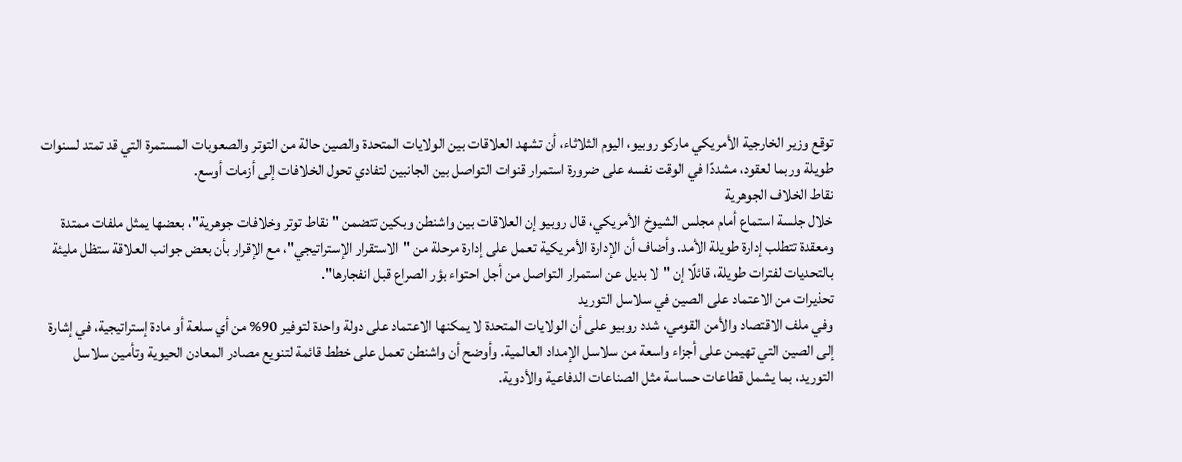توقع وزير الخارجية الأمريكي ماركو روبيو، اليوم الثلاثاء، أن تشهد العلاقات بين الولايات المتحدة والصين حالة من التوتر والصعوبات المستمرة التي قد تمتد لسنوات طويلة وربما لعقود، مشددًا في الوقت نفسه على ضرورة استمرار قنوات التواصل بين الجانبين لتفادي تحول الخلافات إلى أزمات أوسع.
نقاط الخلاف الجوهرية
خلال جلسة استماع أمام مجلس الشيوخ الأمريكي، قال روبيو إن العلاقات بين واشنطن وبكين تتضمن "نقاط توتر وخلافات جوهرية"، بعضها يمثل ملفات ممتدة ومعقدة تتطلب إدارة طويلة الأمد. وأضاف أن الإدارة الأمريكية تعمل على إدارة مرحلة من "الاستقرار الإستراتيجي"، مع الإقرار بأن بعض جوانب العلاقة ستظل مليئة بالتحديات لفترات طويلة، قائلًا إن "لا بديل عن استمرار التواصل من أجل احتواء بؤر الصراع قبل انفجارها".
تحذيرات من الاعتماد على الصين في سلاسل التوريد
وفي ملف الاقتصاد والأمن القومي، شدد روبيو على أن الولايات المتحدة لا يمكنها الاعتماد على دولة واحدة لتوفير 90% من أي سلعة أو مادة إستراتيجية، في إشارة إلى الصين التي تهيمن على أجزاء واسعة من سلاسل الإمداد العالمية. وأوضح أن واشنطن تعمل على خطط قائمة لتنويع مصادر المعادن الحيوية وتأمين سلاسل التوريد، بما يشمل قطاعات حساسة مثل الصناعات الدفاعية والأدوية.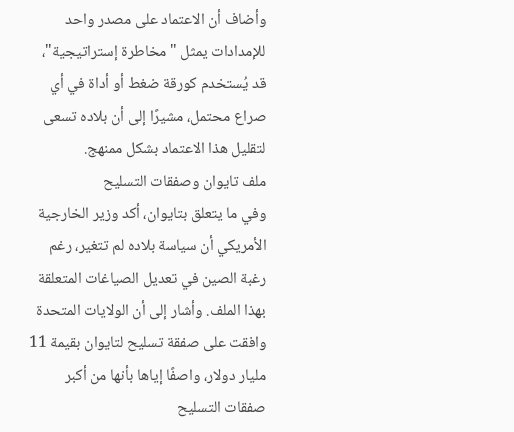وأضاف أن الاعتماد على مصدر واحد للإمدادات يمثل "مخاطرة إستراتيجية"، قد يُستخدم كورقة ضغط أو أداة في أي صراع محتمل، مشيرًا إلى أن بلاده تسعى لتقليل هذا الاعتماد بشكل ممنهج.
ملف تايوان وصفقات التسليح
وفي ما يتعلق بتايوان، أكد وزير الخارجية الأمريكي أن سياسة بلاده لم تتغير، رغم رغبة الصين في تعديل الصياغات المتعلقة بهذا الملف. وأشار إلى أن الولايات المتحدة وافقت على صفقة تسليح لتايوان بقيمة 11 مليار دولار، واصفًا إياها بأنها من أكبر صفقات التسليح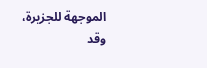الموجهة للجزيرة، وقد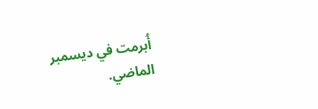أُبرمت في ديسمبر الماضي.